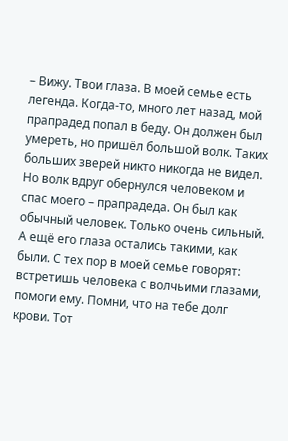– Вижу. Твои глаза. В моей семье есть легенда. Когда-то, много лет назад, мой прапрадед попал в беду. Он должен был умереть, но пришёл большой волк. Таких больших зверей никто никогда не видел. Но волк вдруг обернулся человеком и спас моего – прапрадеда. Он был как обычный человек. Только очень сильный. А ещё его глаза остались такими, как были. С тех пор в моей семье говорят: встретишь человека с волчьими глазами, помоги ему. Помни, что на тебе долг крови. Тот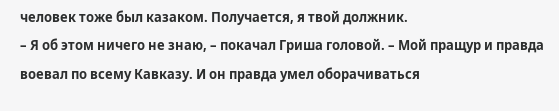человек тоже был казаком. Получается, я твой должник.
– Я об этом ничего не знаю, – покачал Гриша головой. – Мой пращур и правда воевал по всему Кавказу. И он правда умел оборачиваться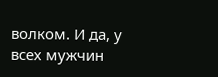волком. И да, у всех мужчин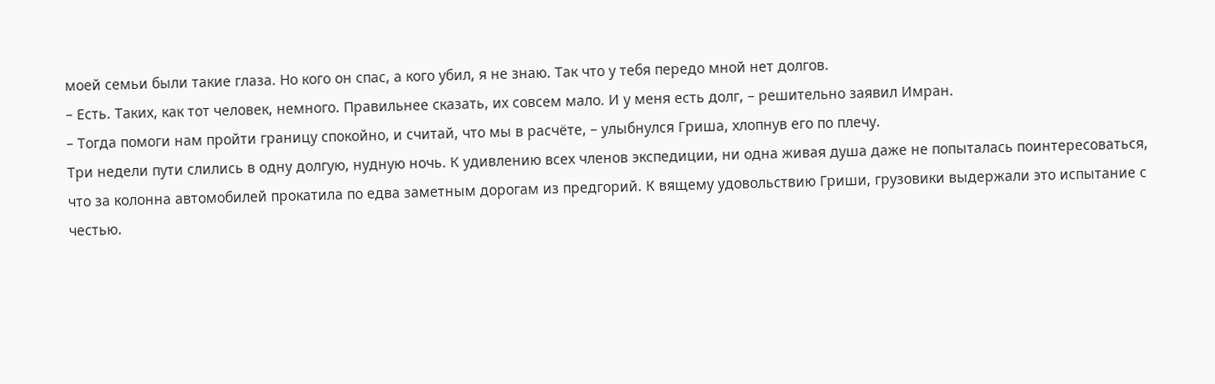моей семьи были такие глаза. Но кого он спас, а кого убил, я не знаю. Так что у тебя передо мной нет долгов.
– Есть. Таких, как тот человек, немного. Правильнее сказать, их совсем мало. И у меня есть долг, – решительно заявил Имран.
– Тогда помоги нам пройти границу спокойно, и считай, что мы в расчёте, – улыбнулся Гриша, хлопнув его по плечу.
Три недели пути слились в одну долгую, нудную ночь. К удивлению всех членов экспедиции, ни одна живая душа даже не попыталась поинтересоваться, что за колонна автомобилей прокатила по едва заметным дорогам из предгорий. К вящему удовольствию Гриши, грузовики выдержали это испытание с честью.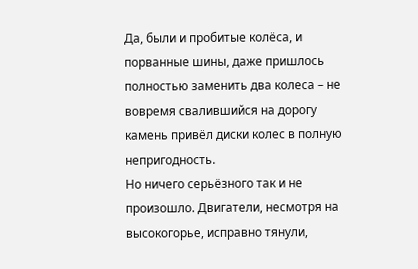Да, были и пробитые колёса, и порванные шины, даже пришлось полностью заменить два колеса – не вовремя свалившийся на дорогу камень привёл диски колес в полную непригодность.
Но ничего серьёзного так и не произошло. Двигатели, несмотря на высокогорье, исправно тянули,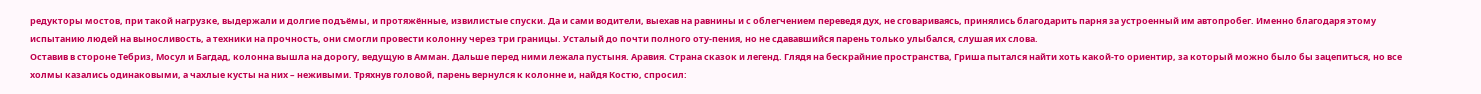редукторы мостов, при такой нагрузке, выдержали и долгие подъёмы, и протяжённые, извилистые спуски. Да и сами водители, выехав на равнины и с облегчением переведя дух, не сговариваясь, принялись благодарить парня за устроенный им автопробег. Именно благодаря этому испытанию людей на выносливость, а техники на прочность, они смогли провести колонну через три границы. Усталый до почти полного оту-пения, но не сдававшийся парень только улыбался, слушая их слова.
Оставив в стороне Тебриз, Мосул и Багдад, колонна вышла на дорогу, ведущую в Амман. Дальше перед ними лежала пустыня. Аравия. Страна сказок и легенд. Глядя на бескрайние пространства, Гриша пытался найти хоть какой-то ориентир, за который можно было бы зацепиться, но все холмы казались одинаковыми, а чахлые кусты на них – неживыми. Тряхнув головой, парень вернулся к колонне и, найдя Костю, спросил: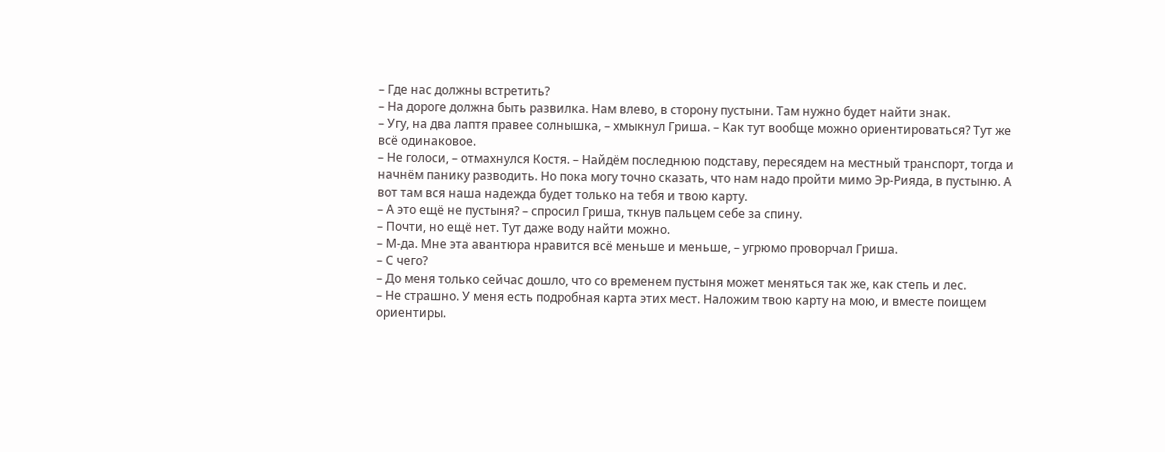– Где нас должны встретить?
– На дороге должна быть развилка. Нам влево, в сторону пустыни. Там нужно будет найти знак.
– Угу, на два лаптя правее солнышка, – хмыкнул Гриша. – Как тут вообще можно ориентироваться? Тут же всё одинаковое.
– Не голоси, – отмахнулся Костя. – Найдём последнюю подставу, пересядем на местный транспорт, тогда и начнём панику разводить. Но пока могу точно сказать, что нам надо пройти мимо Эр-Рияда, в пустыню. А вот там вся наша надежда будет только на тебя и твою карту.
– А это ещё не пустыня? – спросил Гриша, ткнув пальцем себе за спину.
– Почти, но ещё нет. Тут даже воду найти можно.
– М-да. Мне эта авантюра нравится всё меньше и меньше, – угрюмо проворчал Гриша.
– С чего?
– До меня только сейчас дошло, что со временем пустыня может меняться так же, как степь и лес.
– Не страшно. У меня есть подробная карта этих мест. Наложим твою карту на мою, и вместе поищем ориентиры.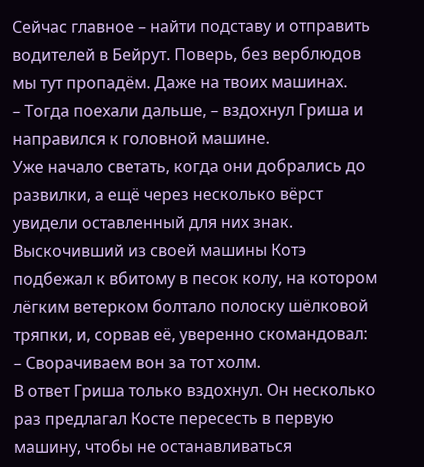Сейчас главное – найти подставу и отправить водителей в Бейрут. Поверь, без верблюдов мы тут пропадём. Даже на твоих машинах.
– Тогда поехали дальше, – вздохнул Гриша и направился к головной машине.
Уже начало светать, когда они добрались до развилки, а ещё через несколько вёрст увидели оставленный для них знак. Выскочивший из своей машины Котэ подбежал к вбитому в песок колу, на котором лёгким ветерком болтало полоску шёлковой тряпки, и, сорвав её, уверенно скомандовал:
– Сворачиваем вон за тот холм.
В ответ Гриша только вздохнул. Он несколько раз предлагал Косте пересесть в первую машину, чтобы не останавливаться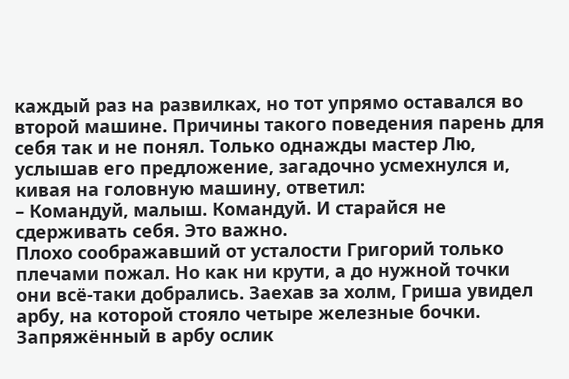каждый раз на развилках, но тот упрямо оставался во второй машине. Причины такого поведения парень для себя так и не понял. Только однажды мастер Лю, услышав его предложение, загадочно усмехнулся и, кивая на головную машину, ответил:
– Командуй, малыш. Командуй. И старайся не сдерживать себя. Это важно.
Плохо соображавший от усталости Григорий только плечами пожал. Но как ни крути, а до нужной точки они всё-таки добрались. Заехав за холм, Гриша увидел арбу, на которой стояло четыре железные бочки. Запряжённый в арбу ослик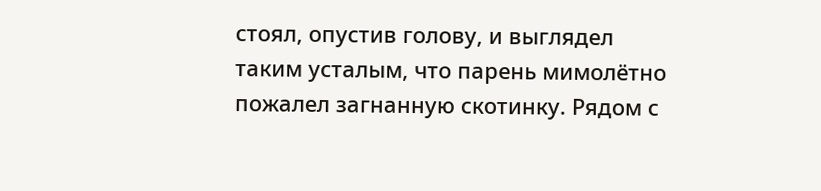стоял, опустив голову, и выглядел таким усталым, что парень мимолётно пожалел загнанную скотинку. Рядом с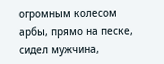огромным колесом арбы, прямо на песке, сидел мужчина,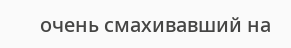очень смахивавший на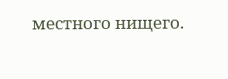местного нищего.